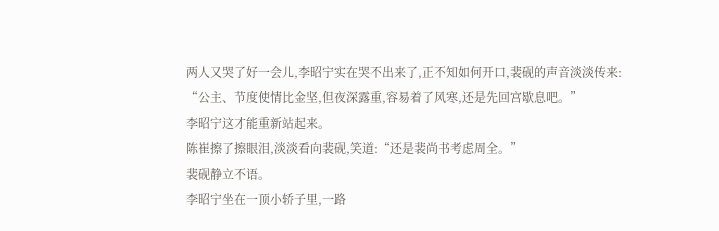两人又哭了好一会儿,李昭宁实在哭不出来了,正不知如何开口,裴砚的声音淡淡传来:
“公主、节度使情比金坚,但夜深露重,容易着了风寒,还是先回宫歇息吧。”
李昭宁这才能重新站起来。
陈崔擦了擦眼泪,淡淡看向裴砚,笑道:“还是裴尚书考虑周全。”
裴砚静立不语。
李昭宁坐在一顶小轿子里,一路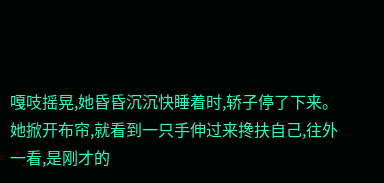嘎吱摇晃,她昏昏沉沉快睡着时,轿子停了下来。
她掀开布帘,就看到一只手伸过来搀扶自己,往外一看,是刚才的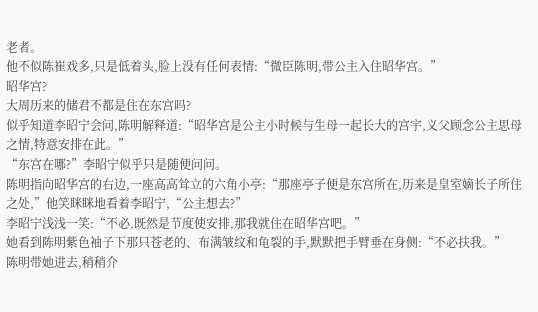老者。
他不似陈崔戏多,只是低着头,脸上没有任何表情:“微臣陈明,带公主入住昭华宫。”
昭华宫?
大周历来的储君不都是住在东宫吗?
似乎知道李昭宁会问,陈明解释道:“昭华宫是公主小时候与生母一起长大的宫宇,义父顾念公主思母之情,特意安排在此。”
“东宫在哪?”李昭宁似乎只是随便问问。
陈明指向昭华宫的右边,一座高高耸立的六角小亭:“那座亭子便是东宫所在,历来是皇室嫡长子所住之处,”他笑眯眯地看着李昭宁,“公主想去?”
李昭宁浅浅一笑:“不必,既然是节度使安排,那我就住在昭华宫吧。”
她看到陈明紫色袖子下那只苍老的、布满皱纹和龟裂的手,默默把手臂垂在身侧:“不必扶我。”
陈明带她进去,稍稍介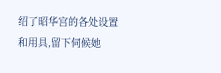绍了昭华宫的各处设置和用具,留下伺候她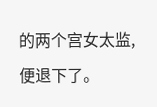的两个宫女太监,便退下了。